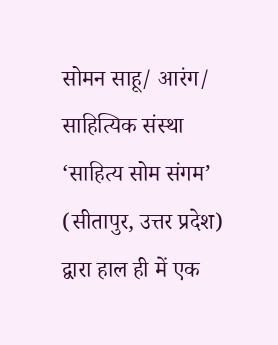सोमन साहू/ आरंग/
साहित्यिक संस्था ‘साहित्य सोम संगम’ (सीतापुर, उत्तर प्रदेश) द्वारा हाल ही में एक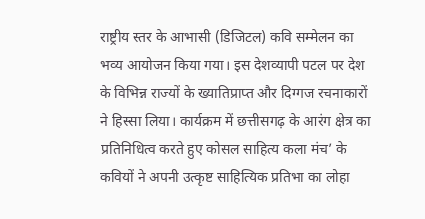राष्ट्रीय स्तर के आभासी (डिजिटल) कवि सम्मेलन का भव्य आयोजन किया गया। इस देशव्यापी पटल पर देश के विभिन्न राज्यों के ख्यातिप्राप्त और दिग्गज रचनाकारों ने हिस्सा लिया। कार्यक्रम में छत्तीसगढ़ के आरंग क्षेत्र का प्रतिनिधित्व करते हुए कोसल साहित्य कला मंच’ के कवियों ने अपनी उत्कृष्ट साहित्यिक प्रतिभा का लोहा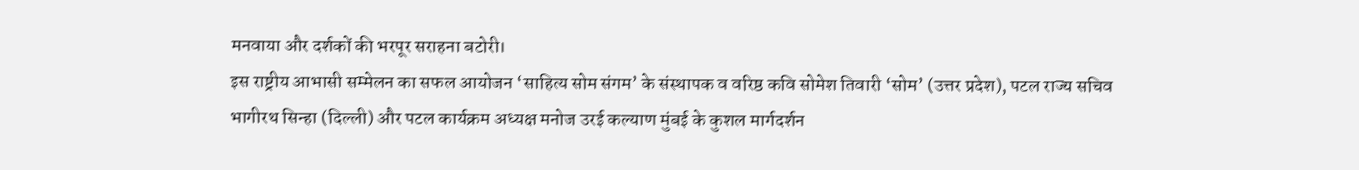मनवाया और दर्शकों की भरपूर सराहना बटोरी।
इस राष्ट्रीय आभासी सम्मेलन का सफल आयोजन ‘साहित्य सोम संगम’ के संस्थापक व वरिष्ठ कवि सोमेश तिवारी ‘सोम’ (उत्तर प्रदेश), पटल राज्य सचिव भागीरथ सिन्हा (दिल्ली) और पटल कार्यक्रम अध्यक्ष मनोज उरई कल्याण मुंबई के कुशल मार्गदर्शन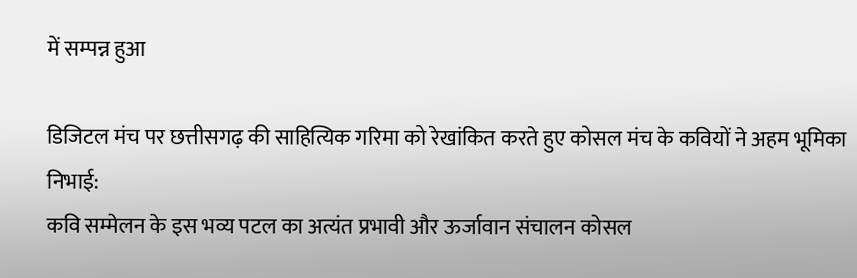में सम्पन्न हुआ

डिजिटल मंच पर छत्तीसगढ़ की साहित्यिक गरिमा को रेखांकित करते हुए कोसल मंच के कवियों ने अहम भूमिका निभाई:
कवि सम्मेलन के इस भव्य पटल का अत्यंत प्रभावी और ऊर्जावान संचालन कोसल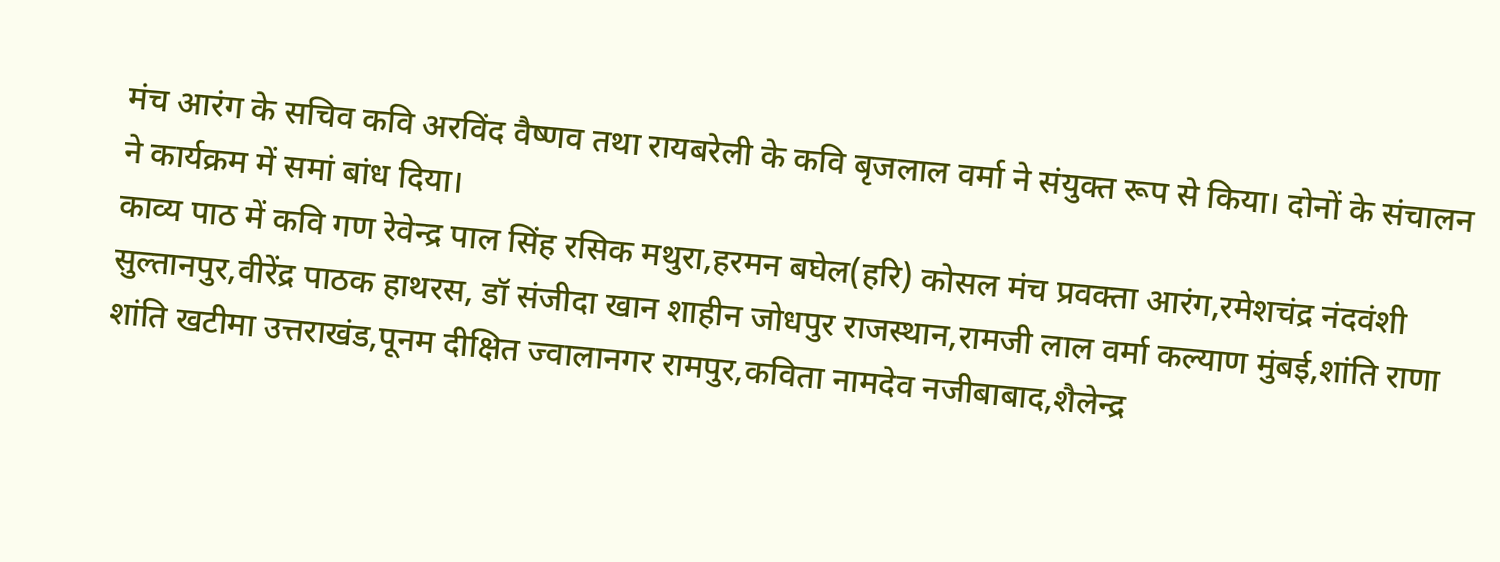मंच आरंग के सचिव कवि अरविंद वैष्णव तथा रायबरेली के कवि बृजलाल वर्मा ने संयुक्त रूप से किया। दोनों के संचालन ने कार्यक्रम में समां बांध दिया।
काव्य पाठ में कवि गण रेवेन्द्र पाल सिंह रसिक मथुरा,हरमन बघेल(हरि) कोसल मंच प्रवक्ता आरंग,रमेशचंद्र नंदवंशी सुल्तानपुर,वीरेंद्र पाठक हाथरस, डॉ संजीदा खान शाहीन जोधपुर राजस्थान,रामजी लाल वर्मा कल्याण मुंबई,शांति राणा शांति खटीमा उत्तराखंड,पूनम दीक्षित ज्वालानगर रामपुर,कविता नामदेव नजीबाबाद,शैलेन्द्र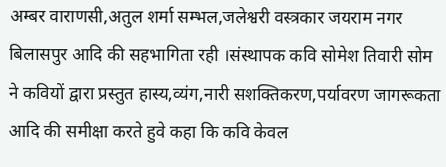अम्बर वाराणसी,अतुल शर्मा सम्भल,जलेश्वरी वस्त्रकार जयराम नगर बिलासपुर आदि की सहभागिता रही ।संस्थापक कवि सोमेश तिवारी सोम ने कवियों द्वारा प्रस्तुत हास्य,व्यंग,नारी सशक्तिकरण,पर्यावरण जागरूकता आदि की समीक्षा करते हुवे कहा कि कवि केवल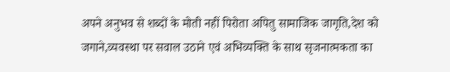अपने अनुभव से शब्दों के मोती नहीं पिरोता अपितु सामाजिक जागृति,देश को जगाने,व्यवस्था पर सवाल उठाने एवं अभिव्यक्ति के साथ सृजनात्मकता का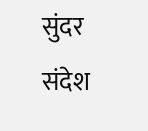सुंदर संदेश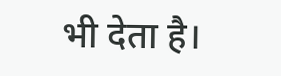भी देता है।